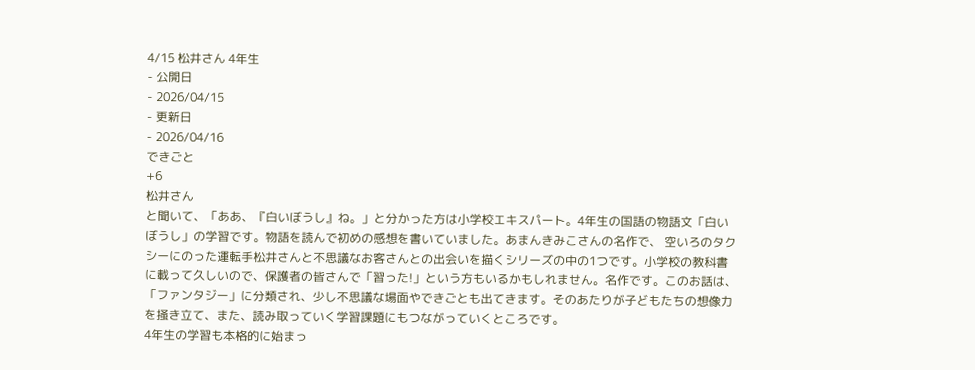4/15 松井さん 4年生
- 公開日
- 2026/04/15
- 更新日
- 2026/04/16
できごと
+6
松井さん
と聞いて、「ああ、『白いぼうし』ね。」と分かった方は小学校エキスパート。4年生の国語の物語文「白いぼうし」の学習です。物語を読んで初めの感想を書いていました。あまんきみこさんの名作で、 空いろのタクシーにのった運転手松井さんと不思議なお客さんとの出会いを描くシリーズの中の1つです。小学校の教科書に載って久しいので、保護者の皆さんで「習った!」という方もいるかもしれません。名作です。このお話は、「ファンタジー」に分類され、少し不思議な場面やできごとも出てきます。そのあたりが子どもたちの想像力を掻き立て、また、読み取っていく学習課題にもつながっていくところです。
4年生の学習も本格的に始まっ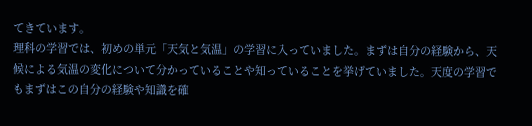てきています。
理科の学習では、初めの単元「天気と気温」の学習に入っていました。まずは自分の経験から、天候による気温の変化について分かっていることや知っていることを挙げていました。天度の学習でもまずはこの自分の経験や知識を確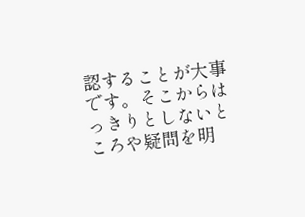認することが大事です。そこからはっきりとしないところや疑問を明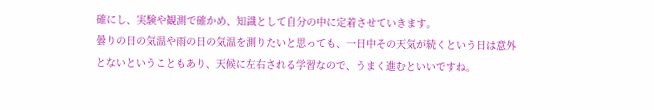確にし、実験や観測で確かめ、知識として自分の中に定着させていきます。
曇りの日の気温や雨の日の気温を測りたいと思っても、一日中その天気が続くという日は意外とないということもあり、天候に左右される学習なので、うまく進むといいですね。